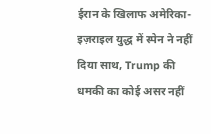ईरान के खिलाफ अमेरिका-इज़राइल युद्ध में स्पेन ने नहीं दिया साथ, Trump की धमकी का कोई असर नहीं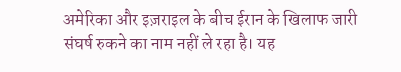अमेरिका और इज़राइल के बीच ईरान के खिलाफ जारी संघर्ष रुकने का नाम नहीं ले रहा है। यह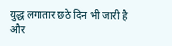युद्ध लगातार छठे दिन भी जारी है और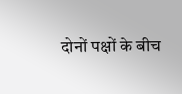दोनों पक्षों के बीच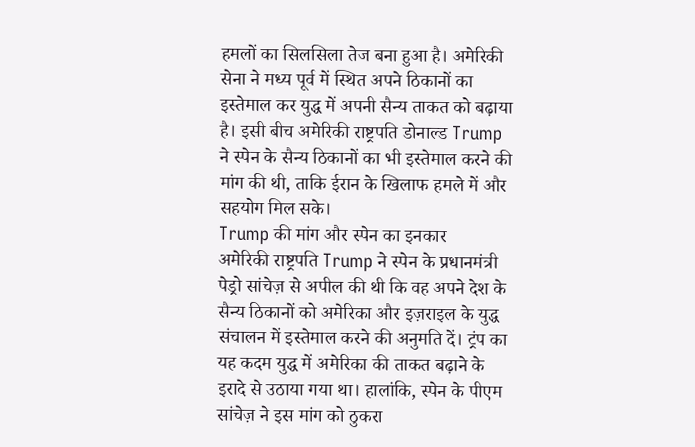हमलों का सिलसिला तेज बना हुआ है। अमेरिकी सेना ने मध्य पूर्व में स्थित अपने ठिकानों का इस्तेमाल कर युद्ध में अपनी सैन्य ताकत को बढ़ाया है। इसी बीच अमेरिकी राष्ट्रपति डोनाल्ड Trump ने स्पेन के सैन्य ठिकानों का भी इस्तेमाल करने की मांग की थी, ताकि ईरान के खिलाफ हमले में और सहयोग मिल सके।
Trump की मांग और स्पेन का इनकार
अमेरिकी राष्ट्रपति Trump ने स्पेन के प्रधानमंत्री पेड्रो सांचेज़ से अपील की थी कि वह अपने देश के सैन्य ठिकानों को अमेरिका और इज़राइल के युद्ध संचालन में इस्तेमाल करने की अनुमति दें। ट्रंप का यह कदम युद्ध में अमेरिका की ताकत बढ़ाने के इरादे से उठाया गया था। हालांकि, स्पेन के पीएम सांचेज़ ने इस मांग को ठुकरा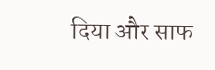दिया और साफ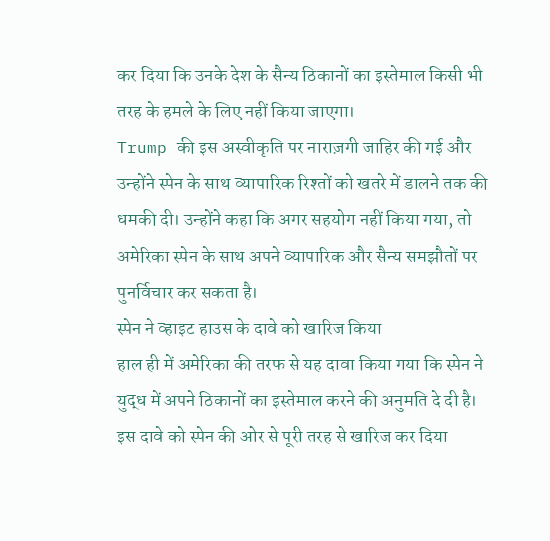कर दिया कि उनके देश के सैन्य ठिकानों का इस्तेमाल किसी भी तरह के हमले के लिए नहीं किया जाएगा।
Trump की इस अस्वीकृति पर नाराज़गी जाहिर की गई और उन्होंने स्पेन के साथ व्यापारिक रिश्तों को खतरे में डालने तक की धमकी दी। उन्होंने कहा कि अगर सहयोग नहीं किया गया, तो अमेरिका स्पेन के साथ अपने व्यापारिक और सैन्य समझौतों पर पुनर्विचार कर सकता है।
स्पेन ने व्हाइट हाउस के दावे को खारिज किया
हाल ही में अमेरिका की तरफ से यह दावा किया गया कि स्पेन ने युद्ध में अपने ठिकानों का इस्तेमाल करने की अनुमति दे दी है। इस दावे को स्पेन की ओर से पूरी तरह से खारिज कर दिया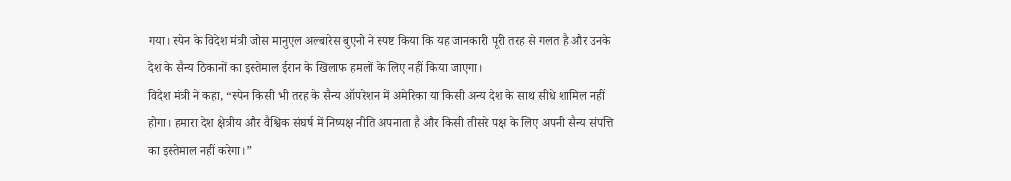गया। स्पेन के विदेश मंत्री जोस मानुएल अल्बारेस बुएनो ने स्पष्ट किया कि यह जानकारी पूरी तरह से गलत है और उनके देश के सैन्य ठिकानों का इस्तेमाल ईरान के खिलाफ हमलों के लिए नहीं किया जाएगा।
विदेश मंत्री ने कहा, “स्पेन किसी भी तरह के सैन्य ऑपरेशन में अमेरिका या किसी अन्य देश के साथ सीधे शामिल नहीं होगा। हमारा देश क्षेत्रीय और वैश्विक संघर्ष में निष्पक्ष नीति अपनाता है और किसी तीसरे पक्ष के लिए अपनी सैन्य संपत्ति का इस्तेमाल नहीं करेगा।”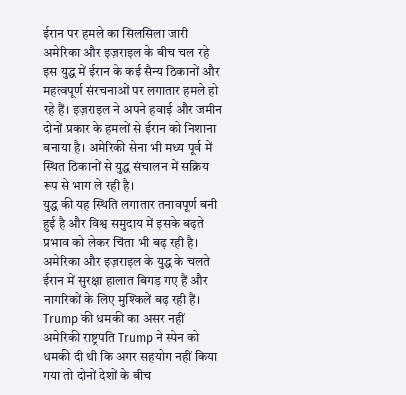ईरान पर हमले का सिलसिला जारी
अमेरिका और इज़राइल के बीच चल रहे इस युद्ध में ईरान के कई सैन्य ठिकानों और महत्वपूर्ण संरचनाओं पर लगातार हमले हो रहे हैं। इज़राइल ने अपने हवाई और जमीन दोनों प्रकार के हमलों से ईरान को निशाना बनाया है। अमेरिकी सेना भी मध्य पूर्व में स्थित ठिकानों से युद्ध संचालन में सक्रिय रूप से भाग ले रही है।
युद्ध की यह स्थिति लगातार तनावपूर्ण बनी हुई है और विश्व समुदाय में इसके बढ़ते प्रभाव को लेकर चिंता भी बढ़ रही है। अमेरिका और इज़राइल के युद्ध के चलते ईरान में सुरक्षा हालात बिगड़ गए हैं और नागरिकों के लिए मुश्किलें बढ़ रही हैं।
Trump की धमकी का असर नहीं
अमेरिकी राष्ट्रपति Trump ने स्पेन को धमकी दी थी कि अगर सहयोग नहीं किया गया तो दोनों देशों के बीच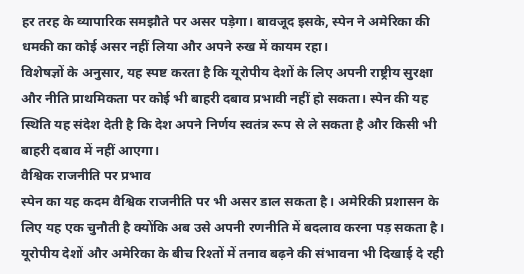हर तरह के व्यापारिक समझौते पर असर पड़ेगा। बावजूद इसके, स्पेन ने अमेरिका की धमकी का कोई असर नहीं लिया और अपने रुख में कायम रहा।
विशेषज्ञों के अनुसार, यह स्पष्ट करता है कि यूरोपीय देशों के लिए अपनी राष्ट्रीय सुरक्षा और नीति प्राथमिकता पर कोई भी बाहरी दबाव प्रभावी नहीं हो सकता। स्पेन की यह स्थिति यह संदेश देती है कि देश अपने निर्णय स्वतंत्र रूप से ले सकता है और किसी भी बाहरी दबाव में नहीं आएगा।
वैश्विक राजनीति पर प्रभाव
स्पेन का यह कदम वैश्विक राजनीति पर भी असर डाल सकता है। अमेरिकी प्रशासन के लिए यह एक चुनौती है क्योंकि अब उसे अपनी रणनीति में बदलाव करना पड़ सकता है। यूरोपीय देशों और अमेरिका के बीच रिश्तों में तनाव बढ़ने की संभावना भी दिखाई दे रही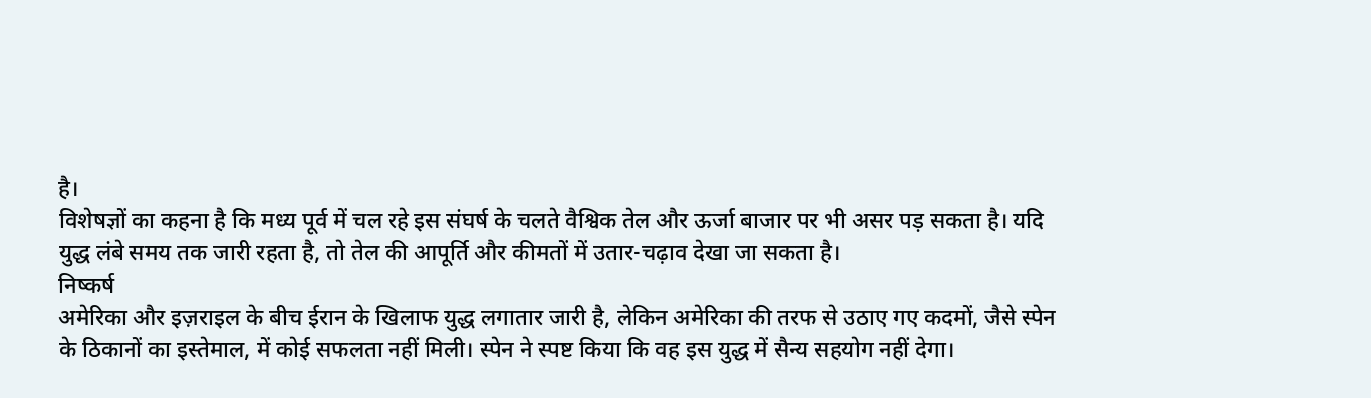है।
विशेषज्ञों का कहना है कि मध्य पूर्व में चल रहे इस संघर्ष के चलते वैश्विक तेल और ऊर्जा बाजार पर भी असर पड़ सकता है। यदि युद्ध लंबे समय तक जारी रहता है, तो तेल की आपूर्ति और कीमतों में उतार-चढ़ाव देखा जा सकता है।
निष्कर्ष
अमेरिका और इज़राइल के बीच ईरान के खिलाफ युद्ध लगातार जारी है, लेकिन अमेरिका की तरफ से उठाए गए कदमों, जैसे स्पेन के ठिकानों का इस्तेमाल, में कोई सफलता नहीं मिली। स्पेन ने स्पष्ट किया कि वह इस युद्ध में सैन्य सहयोग नहीं देगा।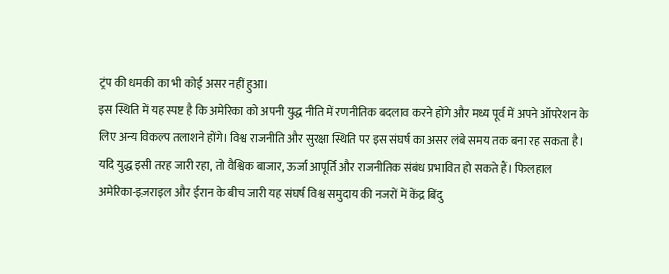ट्रंप की धमकी का भी कोई असर नहीं हुआ।
इस स्थिति में यह स्पष्ट है कि अमेरिका को अपनी युद्ध नीति में रणनीतिक बदलाव करने होंगे और मध्य पूर्व में अपने ऑपरेशन के लिए अन्य विकल्प तलाशने होंगे। विश्व राजनीति और सुरक्षा स्थिति पर इस संघर्ष का असर लंबे समय तक बना रह सकता है।
यदि युद्ध इसी तरह जारी रहा, तो वैश्विक बाजार, ऊर्जा आपूर्ति और राजनीतिक संबंध प्रभावित हो सकते हैं। फिलहाल अमेरिका-इज़राइल और ईरान के बीच जारी यह संघर्ष विश्व समुदाय की नजरों में केंद्र बिंदु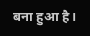बना हुआ है।